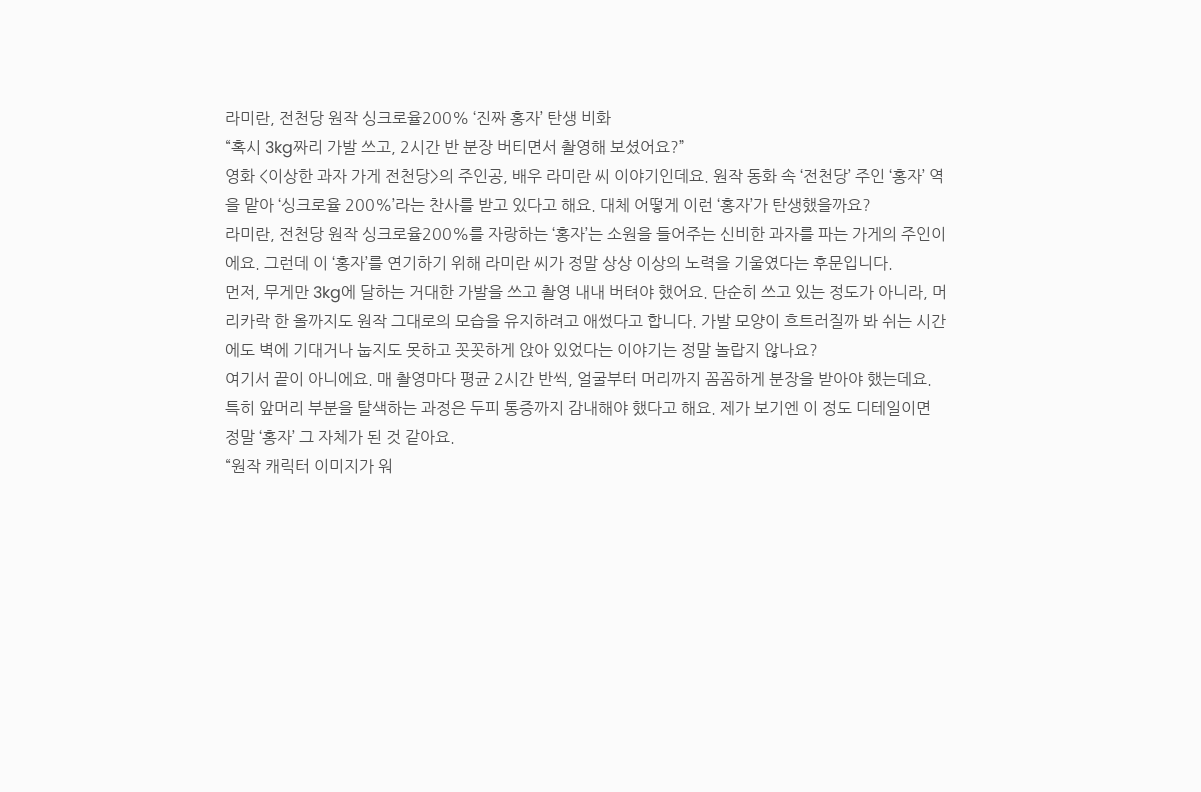라미란, 전천당 원작 싱크로율200% ‘진짜 홍자’ 탄생 비화
“혹시 3kg짜리 가발 쓰고, 2시간 반 분장 버티면서 촬영해 보셨어요?”
영화 <이상한 과자 가게 전천당>의 주인공, 배우 라미란 씨 이야기인데요. 원작 동화 속 ‘전천당’ 주인 ‘홍자’ 역을 맡아 ‘싱크로율 200%’라는 찬사를 받고 있다고 해요. 대체 어떻게 이런 ‘홍자’가 탄생했을까요?
라미란, 전천당 원작 싱크로율200%를 자랑하는 ‘홍자’는 소원을 들어주는 신비한 과자를 파는 가게의 주인이에요. 그런데 이 ‘홍자’를 연기하기 위해 라미란 씨가 정말 상상 이상의 노력을 기울였다는 후문입니다.
먼저, 무게만 3kg에 달하는 거대한 가발을 쓰고 촬영 내내 버텨야 했어요. 단순히 쓰고 있는 정도가 아니라, 머리카락 한 올까지도 원작 그대로의 모습을 유지하려고 애썼다고 합니다. 가발 모양이 흐트러질까 봐 쉬는 시간에도 벽에 기대거나 눕지도 못하고 꼿꼿하게 앉아 있었다는 이야기는 정말 놀랍지 않나요?
여기서 끝이 아니에요. 매 촬영마다 평균 2시간 반씩, 얼굴부터 머리까지 꼼꼼하게 분장을 받아야 했는데요. 특히 앞머리 부분을 탈색하는 과정은 두피 통증까지 감내해야 했다고 해요. 제가 보기엔 이 정도 디테일이면 정말 ‘홍자’ 그 자체가 된 것 같아요.
“원작 캐릭터 이미지가 워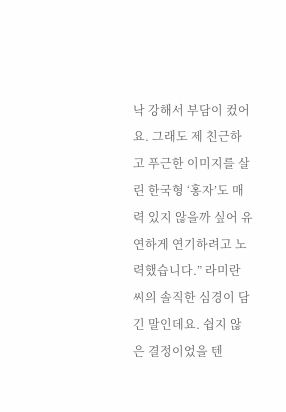낙 강해서 부담이 컸어요. 그래도 제 친근하고 푸근한 이미지를 살린 한국형 ‘홍자’도 매력 있지 않을까 싶어 유연하게 연기하려고 노력했습니다.” 라미란 씨의 솔직한 심경이 담긴 말인데요. 쉽지 않은 결정이었을 텐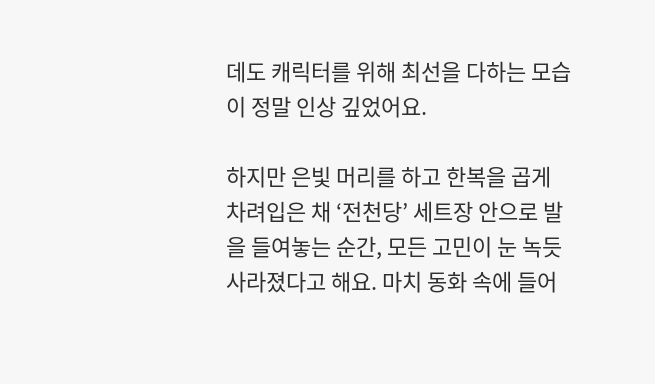데도 캐릭터를 위해 최선을 다하는 모습이 정말 인상 깊었어요.

하지만 은빛 머리를 하고 한복을 곱게 차려입은 채 ‘전천당’ 세트장 안으로 발을 들여놓는 순간, 모든 고민이 눈 녹듯 사라졌다고 해요. 마치 동화 속에 들어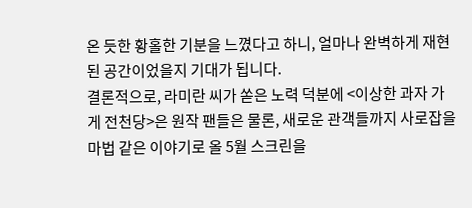온 듯한 황홀한 기분을 느꼈다고 하니, 얼마나 완벽하게 재현된 공간이었을지 기대가 됩니다.
결론적으로, 라미란 씨가 쏟은 노력 덕분에 <이상한 과자 가게 전천당>은 원작 팬들은 물론, 새로운 관객들까지 사로잡을 마법 같은 이야기로 올 5월 스크린을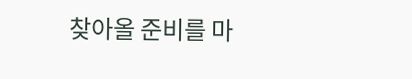찾아올 준비를 마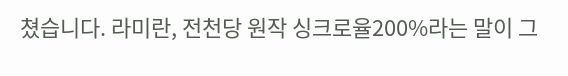쳤습니다. 라미란, 전천당 원작 싱크로율200%라는 말이 그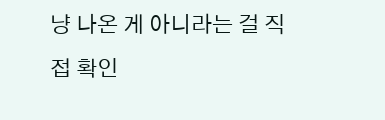냥 나온 게 아니라는 걸 직접 확인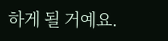하게 될 거예요.